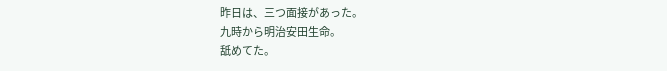昨日は、三つ面接があった。
九時から明治安田生命。
舐めてた。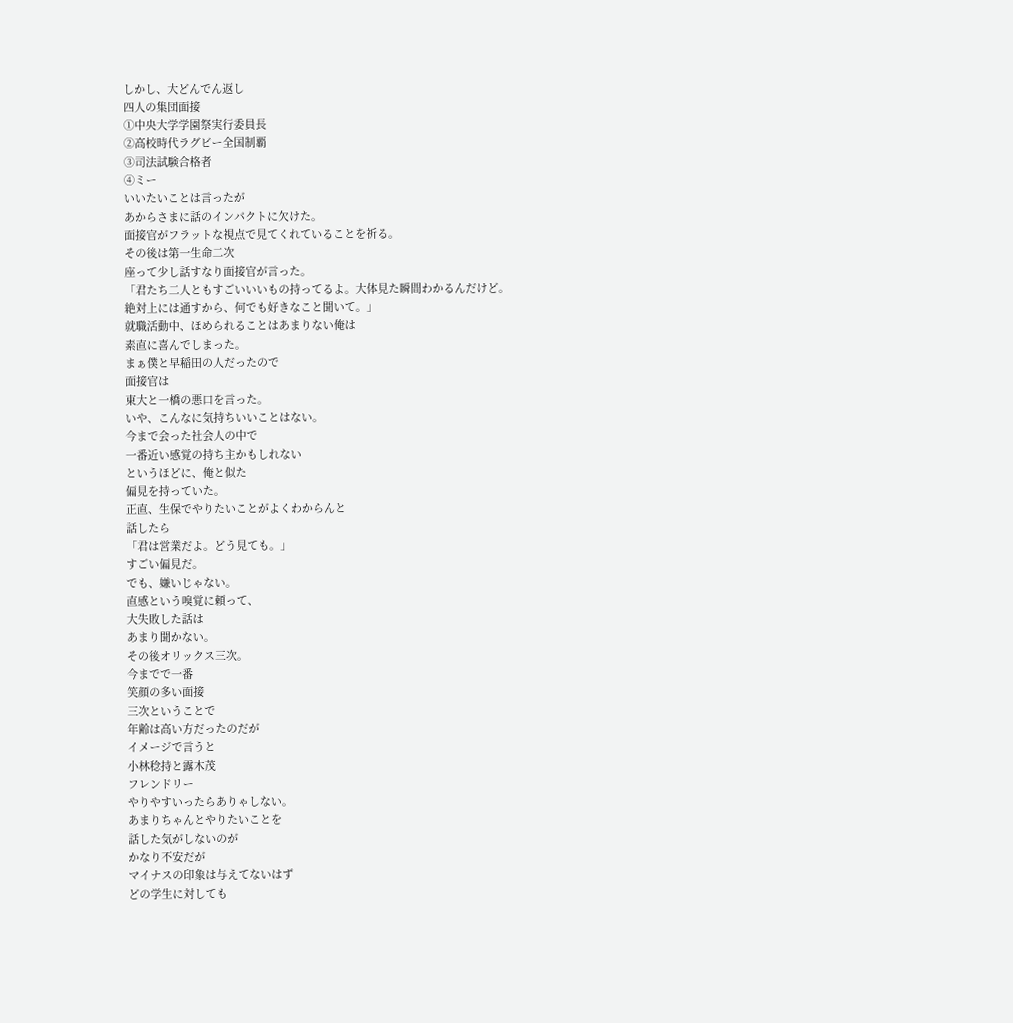しかし、大どんでん返し
四人の集団面接
①中央大学学園祭実行委員長
②高校時代ラグビー全国制覇
③司法試験合格者
④ミー
いいたいことは言ったが
あからさまに話のインパクトに欠けた。
面接官がフラットな視点で見てくれていることを祈る。
その後は第一生命二次
座って少し話すなり面接官が言った。
「君たち二人ともすごいいいもの持ってるよ。大体見た瞬間わかるんだけど。
絶対上には通すから、何でも好きなこと聞いて。」
就職活動中、ほめられることはあまりない俺は
素直に喜んでしまった。
まぁ僕と早稲田の人だったので
面接官は
東大と一橋の悪口を言った。
いや、こんなに気持ちいいことはない。
今まで会った社会人の中で
一番近い感覚の持ち主かもしれない
というほどに、俺と似た
偏見を持っていた。
正直、生保でやりたいことがよくわからんと
話したら
「君は営業だよ。どう見ても。」
すごい偏見だ。
でも、嫌いじゃない。
直感という嗅覚に頼って、
大失敗した話は
あまり聞かない。
その後オリックス三次。
今までで一番
笑顔の多い面接
三次ということで
年齢は高い方だったのだが
イメージで言うと
小林稔持と露木茂
フレンドリー
やりやすいったらありゃしない。
あまりちゃんとやりたいことを
話した気がしないのが
かなり不安だが
マイナスの印象は与えてないはず
どの学生に対しても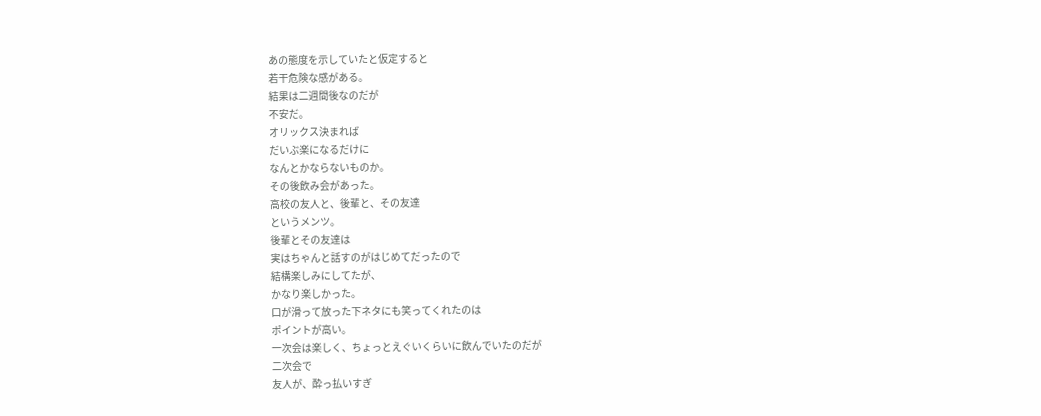あの態度を示していたと仮定すると
若干危険な感がある。
結果は二週間後なのだが
不安だ。
オリックス決まれば
だいぶ楽になるだけに
なんとかならないものか。
その後飲み会があった。
高校の友人と、後輩と、その友達
というメンツ。
後輩とその友達は
実はちゃんと話すのがはじめてだったので
結構楽しみにしてたが、
かなり楽しかった。
口が滑って放った下ネタにも笑ってくれたのは
ポイントが高い。
一次会は楽しく、ちょっとえぐいくらいに飲んでいたのだが
二次会で
友人が、酔っ払いすぎ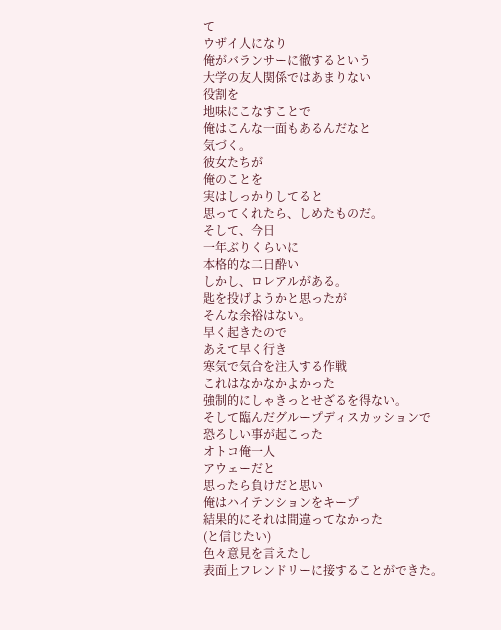て
ウザイ人になり
俺がバランサーに徹するという
大学の友人関係ではあまりない
役割を
地味にこなすことで
俺はこんな一面もあるんだなと
気づく。
彼女たちが
俺のことを
実はしっかりしてると
思ってくれたら、しめたものだ。
そして、今日
一年ぶりくらいに
本格的な二日酔い
しかし、ロレアルがある。
匙を投げようかと思ったが
そんな余裕はない。
早く起きたので
あえて早く行き
寒気で気合を注入する作戦
これはなかなかよかった
強制的にしゃきっとせざるを得ない。
そして臨んだグループディスカッションで
恐ろしい事が起こった
オトコ俺一人
アウェーだと
思ったら負けだと思い
俺はハイテンションをキープ
結果的にそれは間違ってなかった
(と信じたい)
色々意見を言えたし
表面上フレンドリーに接することができた。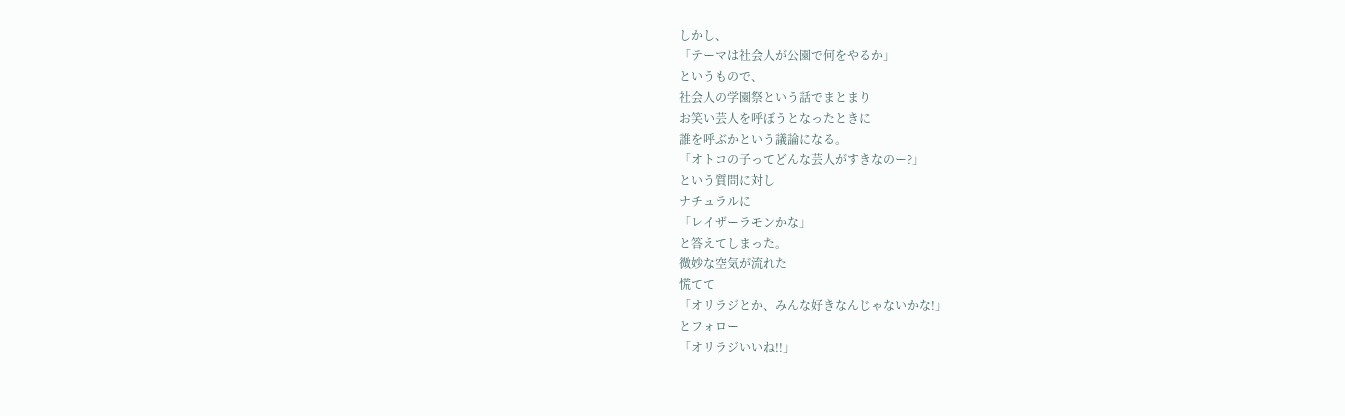しかし、
「テーマは社会人が公園で何をやるか」
というもので、
社会人の学園祭という話でまとまり
お笑い芸人を呼ぼうとなったときに
誰を呼ぶかという議論になる。
「オトコの子ってどんな芸人がすきなのー?」
という質問に対し
ナチュラルに
「レイザーラモンかな」
と答えてしまった。
微妙な空気が流れた
慌てて
「オリラジとか、みんな好きなんじゃないかな!」
とフォロー
「オリラジいいね!!」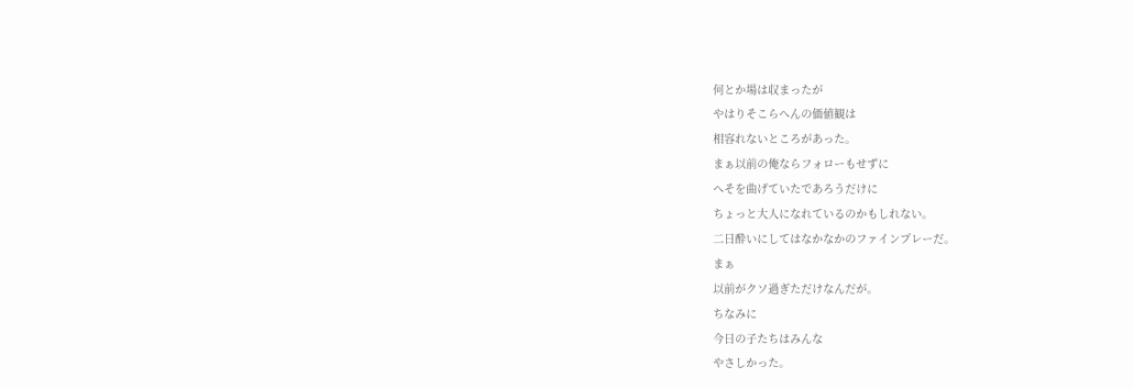何とか場は収まったが
やはりそこらへんの価値観は
相容れないところがあった。
まぁ以前の俺ならフォローもせずに
へそを曲げていたであろうだけに
ちょっと大人になれているのかもしれない。
二日酔いにしてはなかなかのファインプレーだ。
まぁ
以前がクソ過ぎただけなんだが。
ちなみに
今日の子たちはみんな
やさしかった。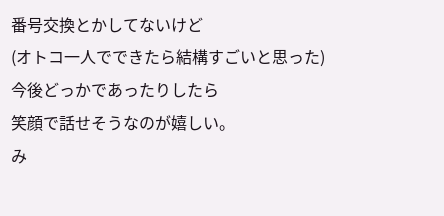番号交換とかしてないけど
(オトコ一人でできたら結構すごいと思った)
今後どっかであったりしたら
笑顔で話せそうなのが嬉しい。
み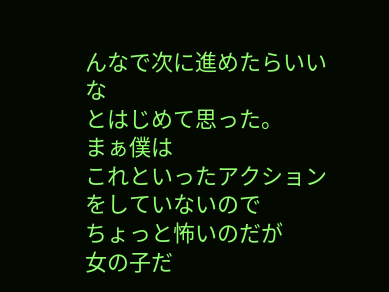んなで次に進めたらいいな
とはじめて思った。
まぁ僕は
これといったアクションをしていないので
ちょっと怖いのだが
女の子だ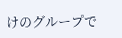けのグループで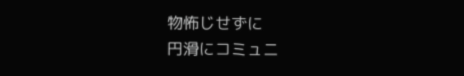物怖じせずに
円滑にコミュニ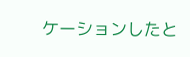ケーションしたと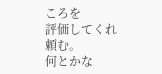ころを
評価してくれ
頼む。
何とかな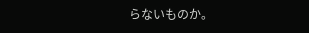らないものか。